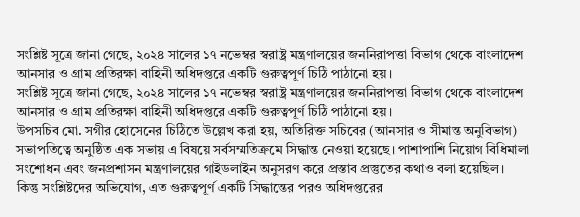সংশ্লিষ্ট সূত্রে জানা গেছে, ২০২৪ সালের ১৭ নভেম্বর স্বরাষ্ট্র মন্ত্রণালয়ের জননিরাপত্তা বিভাগ থেকে বাংলাদেশ আনসার ও গ্রাম প্রতিরক্ষা বাহিনী অধিদপ্তরে একটি গুরুত্বপূর্ণ চিঠি পাঠানো হয়।
সংশ্লিষ্ট সূত্রে জানা গেছে, ২০২৪ সালের ১৭ নভেম্বর স্বরাষ্ট্র মন্ত্রণালয়ের জননিরাপত্তা বিভাগ থেকে বাংলাদেশ আনসার ও গ্রাম প্রতিরক্ষা বাহিনী অধিদপ্তরে একটি গুরুত্বপূর্ণ চিঠি পাঠানো হয়।
উপসচিব মো. সগীর হোসেনের চিঠিতে উল্লেখ করা হয়, অতিরিক্ত সচিবের (আনসার ও সীমান্ত অনুবিভাগ) সভাপতিত্বে অনুষ্ঠিত এক সভায় এ বিষয়ে সর্বসম্মতিক্রমে সিদ্ধান্ত নেওয়া হয়েছে। পাশাপাশি নিয়োগ বিধিমালা সংশোধন এবং জনপ্রশাসন মন্ত্রণালয়ের গাইডলাইন অনুসরণ করে প্রস্তাব প্রস্তুতের কথাও বলা হয়েছিল।
কিন্তু সংশ্লিষ্টদের অভিযোগ, এত গুরুত্বপূর্ণ একটি সিদ্ধান্তের পরও অধিদপ্তরের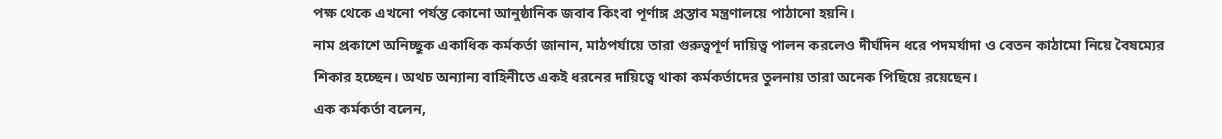পক্ষ থেকে এখনো পর্যন্ত কোনো আনুষ্ঠানিক জবাব কিংবা পূর্ণাঙ্গ প্রস্তাব মন্ত্রণালয়ে পাঠানো হয়নি।
নাম প্রকাশে অনিচ্ছুক একাধিক কর্মকর্তা জানান, মাঠপর্যায়ে তারা গুরুত্বপূর্ণ দায়িত্ব পালন করলেও দীর্ঘদিন ধরে পদমর্যাদা ও বেতন কাঠামো নিয়ে বৈষম্যের শিকার হচ্ছেন। অথচ অন্যান্য বাহিনীতে একই ধরনের দায়িত্বে থাকা কর্মকর্তাদের তুলনায় তারা অনেক পিছিয়ে রয়েছেন।
এক কর্মকর্তা বলেন,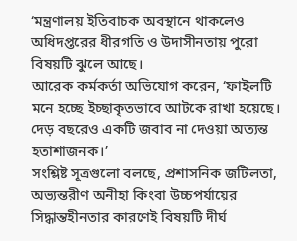‘মন্ত্রণালয় ইতিবাচক অবস্থানে থাকলেও অধিদপ্তরের ধীরগতি ও উদাসীনতায় পুরো বিষয়টি ঝুলে আছে।
আরেক কর্মকর্তা অভিযোগ করেন, ‘ফাইলটি মনে হচ্ছে ইচ্ছাকৃতভাবে আটকে রাখা হয়েছে। দেড় বছরেও একটি জবাব না দেওয়া অত্যন্ত হতাশাজনক।’
সংশ্লিষ্ট সূত্রগুলো বলছে, প্রশাসনিক জটিলতা, অভ্যন্তরীণ অনীহা কিংবা উচ্চপর্যায়ের সিদ্ধান্তহীনতার কারণেই বিষয়টি দীর্ঘ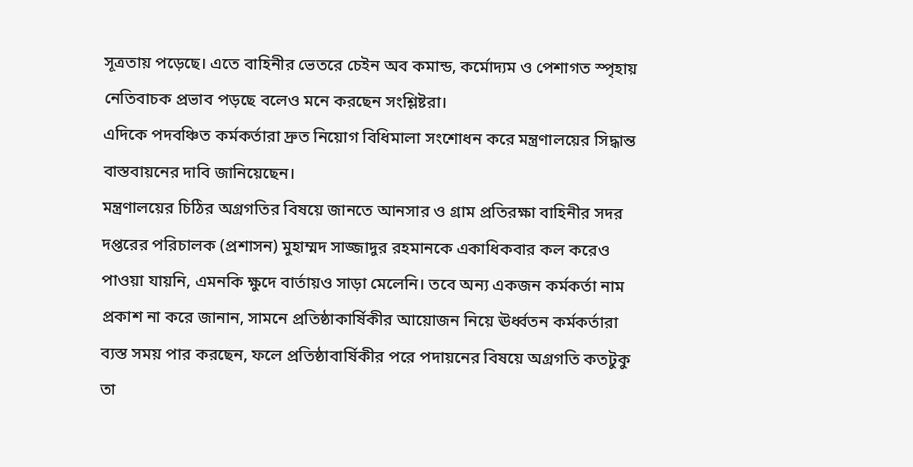সূত্রতায় পড়েছে। এতে বাহিনীর ভেতরে চেইন অব কমান্ড, কর্মোদ্যম ও পেশাগত স্পৃহায় নেতিবাচক প্রভাব পড়ছে বলেও মনে করছেন সংশ্লিষ্টরা।
এদিকে পদবঞ্চিত কর্মকর্তারা দ্রুত নিয়োগ বিধিমালা সংশোধন করে মন্ত্রণালয়ের সিদ্ধান্ত বাস্তবায়নের দাবি জানিয়েছেন।
মন্ত্রণালয়ের চিঠির অগ্রগতির বিষয়ে জানতে আনসার ও গ্রাম প্রতিরক্ষা বাহিনীর সদর দপ্তরের পরিচালক (প্রশাসন) মুহাম্মদ সাজ্জাদুর রহমানকে একাধিকবার কল করেও পাওয়া যায়নি, এমনকি ক্ষুদে বার্তায়ও সাড়া মেলেনি। তবে অন্য একজন কর্মকর্তা নাম প্রকাশ না করে জানান, সামনে প্রতিষ্ঠাকার্ষিকীর আয়োজন নিয়ে ঊর্ধ্বতন কর্মকর্তারা ব্যস্ত সময় পার করছেন, ফলে প্রতিষ্ঠাবার্ষিকীর পরে পদায়নের বিষয়ে অগ্রগতি কতটুকু তা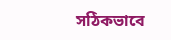সঠিকভাবে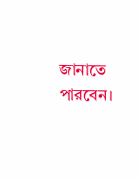জানাতে পারবেন।